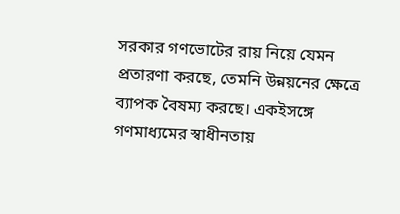সরকার গণভোটের রায় নিয়ে যেমন প্রতারণা করছে, তেমনি উন্নয়নের ক্ষেত্রে ব্যাপক বৈষম্য করছে। একইসঙ্গে গণমাধ্যমের স্বাধীনতায়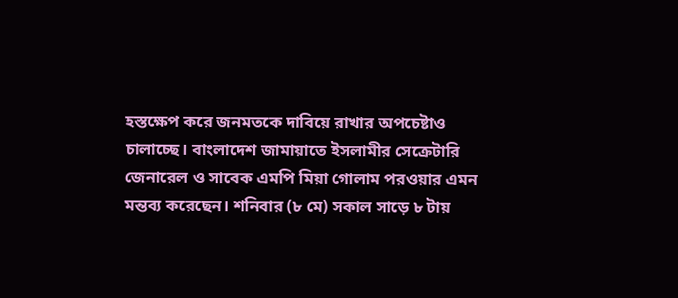হস্তক্ষেপ করে জনমতকে দাবিয়ে রাখার অপচেষ্টাও চালাচ্ছে। বাংলাদেশ জামায়াতে ইসলামীর সেক্রেটারি জেনারেল ও সাবেক এমপি মিয়া গোলাম পরওয়ার এমন মন্তব্য করেছেন। শনিবার (৮ মে) সকাল সাড়ে ৮ টায়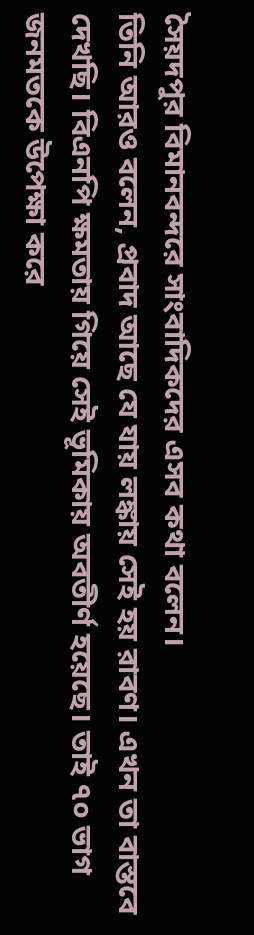সৈয়দপুর বিমানবন্দরে সাংবাদিকদের এসব কথা বলেন।
তিনি আরও বলেন, প্রবাদ আছে যে যায় লঙ্কায় সেই হয় রাবণ। এখন তা বাস্তবে দেখছি। বিএনপি ক্ষমতায় গিয়ে সেই ভূমিকায় অবতীর্ণ হয়েছে। তাই ৭০ ভাগ জনমতকে উপেক্ষা করে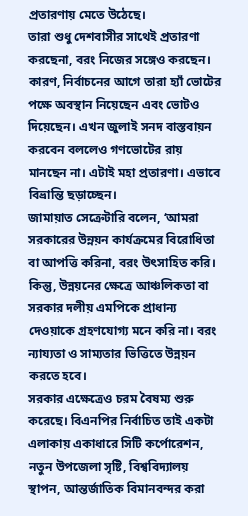প্রতারণায় মেতে উঠেছে।
তারা শুধু দেশবাসীর সাথেই প্রতারণা করছেনা, বরং নিজের সঙ্গেও করছেন। কারণ, নির্বাচনের আগে তারা হ্যাঁ ভোটের পক্ষে অবস্থান নিয়েছেন এবং ভোটও দিয়েছেন। এখন জুলাই সনদ বাস্তবায়ন করবেন বললেও গণভোটের রায় মানছেন না। এটাই মহা প্রতারণা। এভাবে বিভ্রান্তি ছড়াচ্ছেন।
জামায়াত সেক্রেটারি বলেন, ‘আমরা সরকারের উন্নয়ন কার্যক্রমের বিরোধিতা বা আপত্তি করিনা, বরং উৎসাহিত করি। কিন্তু, উন্নয়নের ক্ষেত্রে আঞ্চলিকতা বা সরকার দলীয় এমপিকে প্রাধান্য দেওয়াকে গ্রহণযোগ্য মনে করি না। বরং ন্যায্যতা ও সাম্যতার ভিত্তিতে উন্নয়ন করতে হবে।
সরকার এক্ষেত্রেও চরম বৈষম্য শুরু করেছে। বিএনপির নির্বাচিত তাই একটা এলাকায় একাধারে সিটি কর্পোরেশন, নতুন উপজেলা সৃষ্টি, বিশ্ববিদ্যালয় স্থাপন, আন্তর্জাতিক বিমানবন্দর করা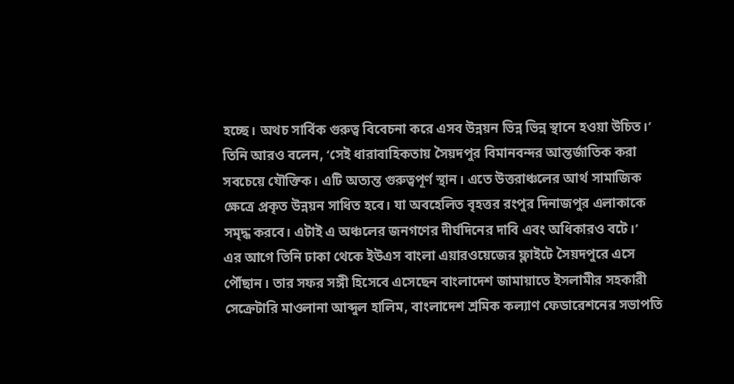হচ্ছে। অথচ সার্বিক গুরুত্ব বিবেচনা করে এসব উন্নয়ন ভিন্ন ভিন্ন স্থানে হওয়া উচিত।’
তিনি আরও বলেন, ‘সেই ধারাবাহিকতায় সৈয়দপুর বিমানবন্দর আন্তর্জাতিক করা সবচেয়ে যৌক্তিক। এটি অত্যন্ত গুরুত্বপূর্ণ স্থান। এতে উত্তরাঞ্চলের আর্থ সামাজিক ক্ষেত্রে প্রকৃত উন্নয়ন সাধিত হবে। যা অবহেলিত বৃহত্তর রংপুর দিনাজপুর এলাকাকে সমৃদ্ধ করবে। এটাই এ অঞ্চলের জনগণের দীর্ঘদিনের দাবি এবং অধিকারও বটে।’
এর আগে তিনি ঢাকা থেকে ইউএস বাংলা এয়ারওয়েজের ফ্লাইটে সৈয়দপুরে এসে পৌঁছান। তার সফর সঙ্গী হিসেবে এসেছেন বাংলাদেশ জামায়াতে ইসলামীর সহকারী সেক্রেটারি মাওলানা আব্দুল হালিম, বাংলাদেশ শ্রমিক কল্যাণ ফেডারেশনের সভাপতি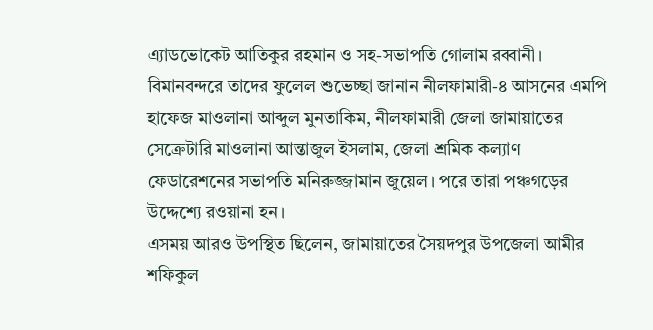এ্যাডভোকেট আতিকুর রহমান ও সহ-সভাপতি গোলাম রব্বানী।
বিমানবন্দরে তাদের ফুলেল শুভেচ্ছা জানান নীলফামারী-৪ আসনের এমপি হাফেজ মাওলানা আব্দুল মুনতাকিম, নীলফামারী জেলা জামায়াতের সেক্রেটারি মাওলানা আন্তাজুল ইসলাম, জেলা শ্রমিক কল্যাণ ফেডারেশনের সভাপতি মনিরুজ্জামান জুয়েল। পরে তারা পঞ্চগড়ের উদ্দেশ্যে রওয়ানা হন।
এসময় আরও উপস্থিত ছিলেন, জামায়াতের সৈয়দপুর উপজেলা আমীর শফিকুল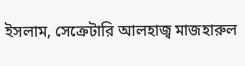ইসলাম, সেক্রেটারি আলহাজ্ব মাজহারুল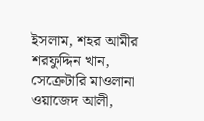ইসলাম, শহর আমীর শরফুদ্দিন খান, সেক্রেটারি মাওলানা ওয়াজেদ আলী,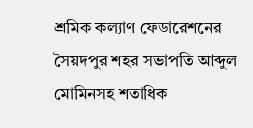শ্রমিক কল্যাণ ফেডারেশনের সৈয়দপুর শহর সভাপতি আব্দুল মোমিনসহ শতাধিক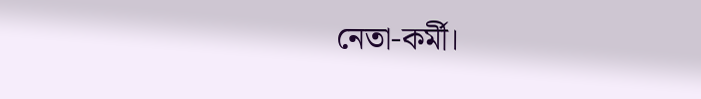নেতা-কর্মী।